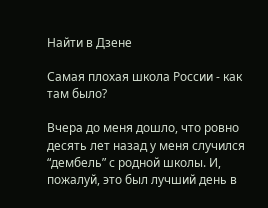Найти в Дзене

Самая плохая школа России - как там было?

Вчера до меня дошло, что ровно десять лет назад у меня случился “дембель” с родной школы. И, пожалуй, это был лучший день в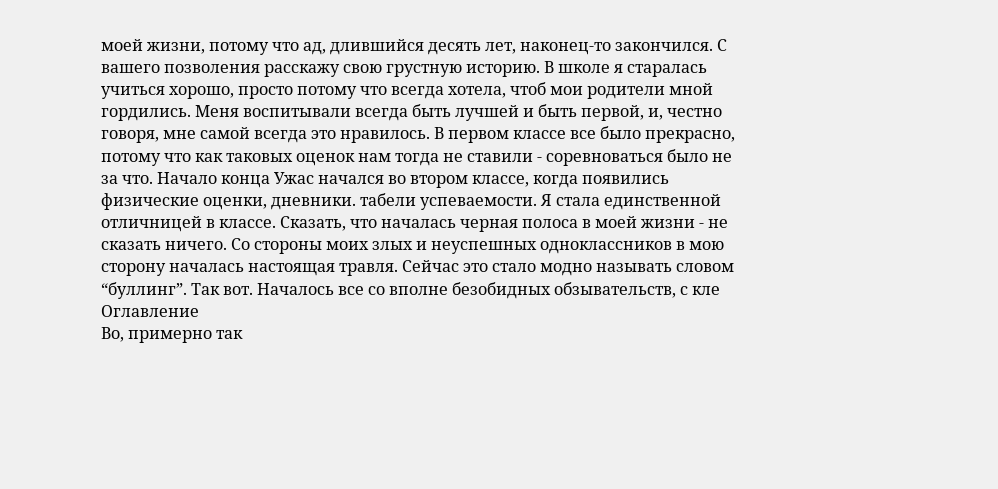моей жизни, потому что ад, длившийся десять лет, наконец-то закончился. С вашего позволения расскажу свою грустную историю. В школе я старалась учиться хорошо, просто потому что всегда хотела, чтоб мои родители мной гордились. Меня воспитывали всегда быть лучшей и быть первой, и, честно говоря, мне самой всегда это нравилось. В первом классе все было прекрасно, потому что как таковых оценок нам тогда не ставили - соревноваться было не за что. Начало конца Ужас начался во втором классе, когда появились физические оценки, дневники. табели успеваемости. Я стала единственной отличницей в классе. Сказать, что началась черная полоса в моей жизни - не сказать ничего. Со стороны моих злых и неуспешных одноклассников в мою сторону началась настоящая травля. Сейчас это стало модно называть словом “буллинг”. Так вот. Началось все со вполне безобидных обзывательств, с кле
Оглавление
Во, примерно так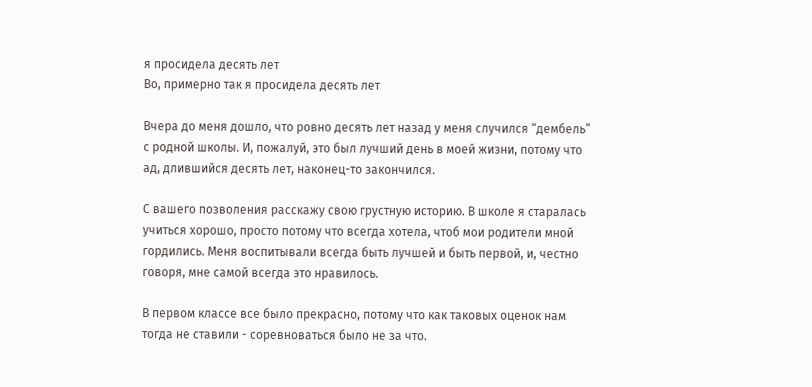я просидела десять лет
Во, примерно так я просидела десять лет

Вчера до меня дошло, что ровно десять лет назад у меня случился “дембель” с родной школы. И, пожалуй, это был лучший день в моей жизни, потому что ад, длившийся десять лет, наконец-то закончился.

С вашего позволения расскажу свою грустную историю. В школе я старалась учиться хорошо, просто потому что всегда хотела, чтоб мои родители мной гордились. Меня воспитывали всегда быть лучшей и быть первой, и, честно говоря, мне самой всегда это нравилось.

В первом классе все было прекрасно, потому что как таковых оценок нам тогда не ставили - соревноваться было не за что.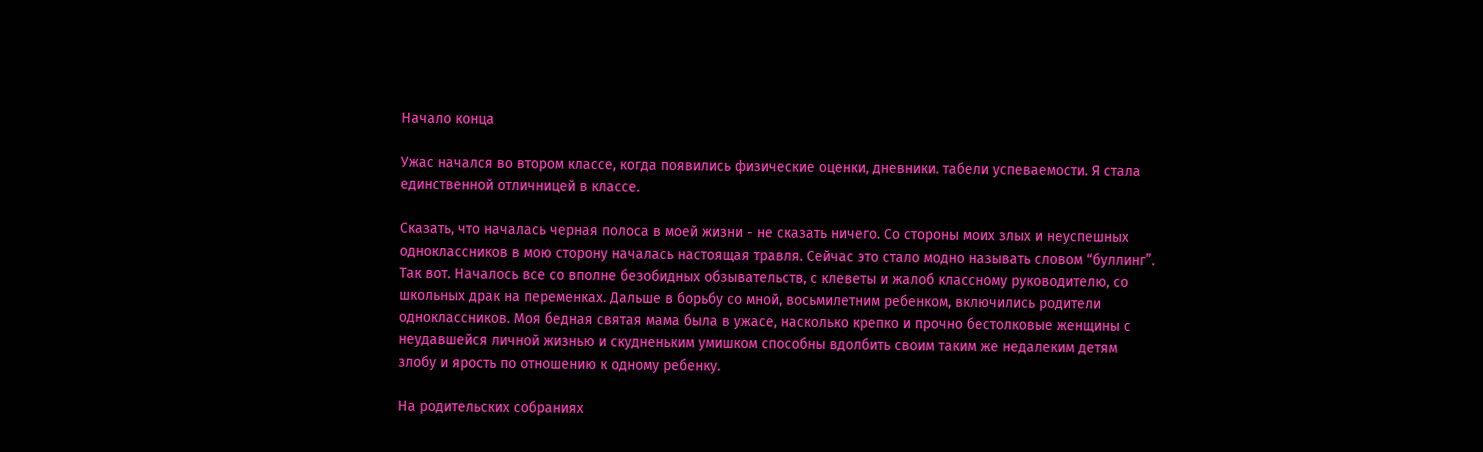Начало конца

Ужас начался во втором классе, когда появились физические оценки, дневники. табели успеваемости. Я стала единственной отличницей в классе.

Сказать, что началась черная полоса в моей жизни - не сказать ничего. Со стороны моих злых и неуспешных одноклассников в мою сторону началась настоящая травля. Сейчас это стало модно называть словом “буллинг”. Так вот. Началось все со вполне безобидных обзывательств, с клеветы и жалоб классному руководителю, со школьных драк на переменках. Дальше в борьбу со мной, восьмилетним ребенком, включились родители одноклассников. Моя бедная святая мама была в ужасе, насколько крепко и прочно бестолковые женщины с неудавшейся личной жизнью и скудненьким умишком способны вдолбить своим таким же недалеким детям злобу и ярость по отношению к одному ребенку.

На родительских собраниях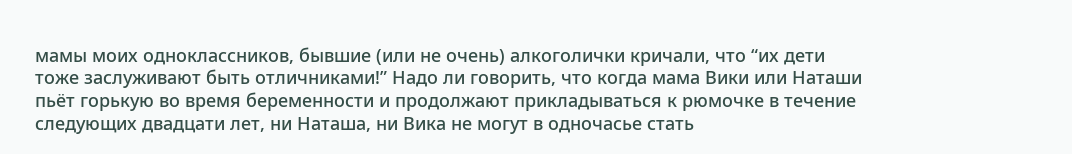мамы моих одноклассников, бывшие (или не очень) алкоголички кричали, что “их дети тоже заслуживают быть отличниками!” Надо ли говорить, что когда мама Вики или Наташи пьёт горькую во время беременности и продолжают прикладываться к рюмочке в течение следующих двадцати лет, ни Наташа, ни Вика не могут в одночасье стать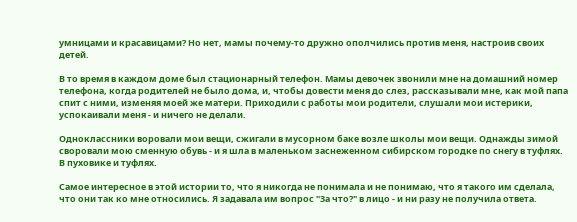умницами и красавицами? Но нет, мамы почему-то дружно ополчились против меня, настроив своих детей.

В то время в каждом доме был стационарный телефон. Мамы девочек звонили мне на домашний номер телефона, когда родителей не было дома, и, чтобы довести меня до слез, рассказывали мне, как мой папа спит с ними, изменяя моей же матери. Приходили с работы мои родители, слушали мои истерики, успокаивали меня - и ничего не делали.

Одноклассники воровали мои вещи, сжигали в мусорном баке возле школы мои вещи. Однажды зимой своровали мою сменную обувь - и я шла в маленьком заснеженном сибирском городке по снегу в туфлях. В пуховике и туфлях.

Самое интересное в этой истории то, что я никогда не понимала и не понимаю, что я такого им сделала, что они так ко мне относились. Я задавала им вопрос "За что?" в лицо - и ни разу не получила ответа.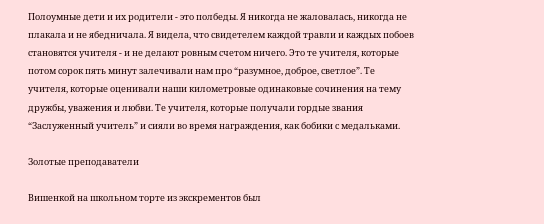Полоумные дети и их родители - это полбеды. Я никогда не жаловалась, никогда не плакала и не ябедничала. Я видела, что свидетелем каждой травли и каждых побоев становятся учителя - и не делают ровным счетом ничего. Это те учителя, которые потом сорок пять минут залечивали нам про “разумное, доброе, светлое”. Те учителя, которые оценивали наши километровые одинаковые сочинения на тему дружбы, уважения и любви. Те учителя, которые получали гордые звания “Заслуженный учитель” и сияли во время награждения, как бобики с медальками.

Золотые преподаватели

Вишенкой на школьном торте из экскрементов был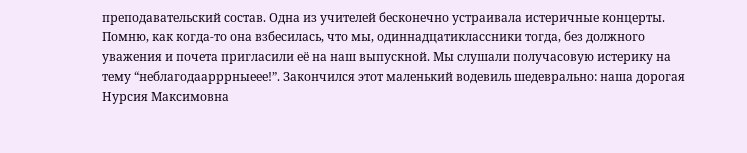преподавательский состав. Одна из учителей бесконечно устраивала истеричные концерты. Помню, как когда-то она взбесилась, что мы, одиннадцатиклассники тогда, без должного уважения и почета пригласили её на наш выпускной. Мы слушали получасовую истерику на тему “неблагодаарррныеее!”. Закончился этот маленький водевиль шедеврально: наша дорогая Нурсия Максимовна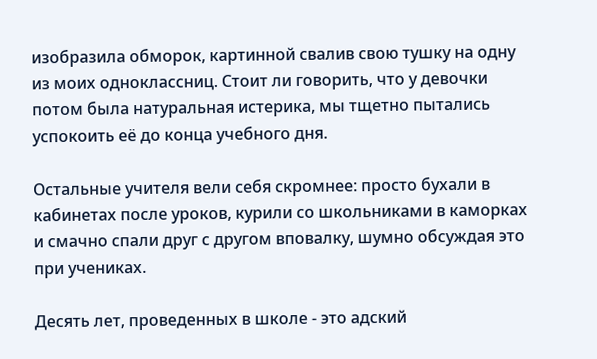изобразила обморок, картинной свалив свою тушку на одну из моих одноклассниц. Стоит ли говорить, что у девочки потом была натуральная истерика, мы тщетно пытались успокоить её до конца учебного дня.

Остальные учителя вели себя скромнее: просто бухали в кабинетах после уроков, курили со школьниками в каморках и смачно спали друг с другом вповалку, шумно обсуждая это при учениках.

Десять лет, проведенных в школе - это адский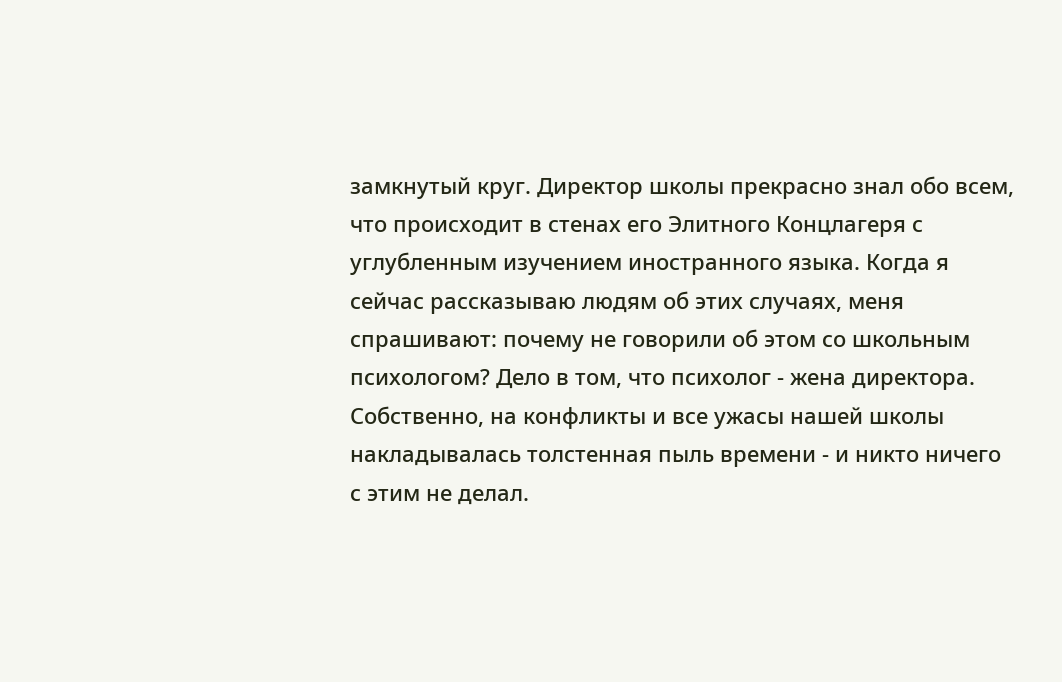замкнутый круг. Директор школы прекрасно знал обо всем, что происходит в стенах его Элитного Концлагеря с углубленным изучением иностранного языка. Когда я сейчас рассказываю людям об этих случаях, меня спрашивают: почему не говорили об этом со школьным психологом? Дело в том, что психолог - жена директора. Собственно, на конфликты и все ужасы нашей школы накладывалась толстенная пыль времени - и никто ничего с этим не делал.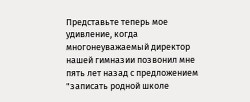Представьте теперь мое удивление, когда многонеуважаемый директор нашей гимназии позвонил мне пять лет назад с предложением "записать родной школе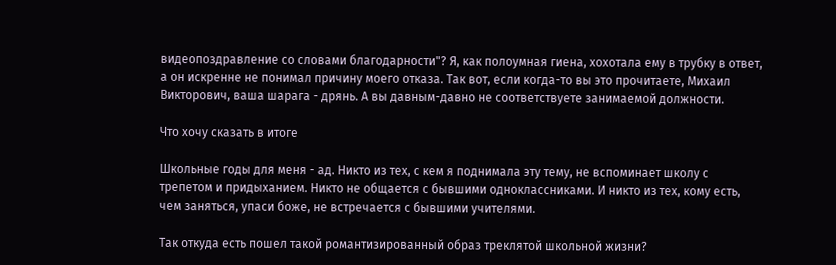видеопоздравление со словами благодарности"? Я, как полоумная гиена, хохотала ему в трубку в ответ, а он искренне не понимал причину моего отказа. Так вот, если когда-то вы это прочитаете, Михаил Викторович, ваша шарага - дрянь. А вы давным-давно не соответствуете занимаемой должности.

Что хочу сказать в итоге

Школьные годы для меня - ад. Никто из тех, с кем я поднимала эту тему, не вспоминает школу с трепетом и придыханием. Никто не общается с бывшими одноклассниками. И никто из тех, кому есть, чем заняться, упаси боже, не встречается с бывшими учителями.

Так откуда есть пошел такой романтизированный образ треклятой школьной жизни?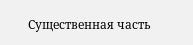Существенная часть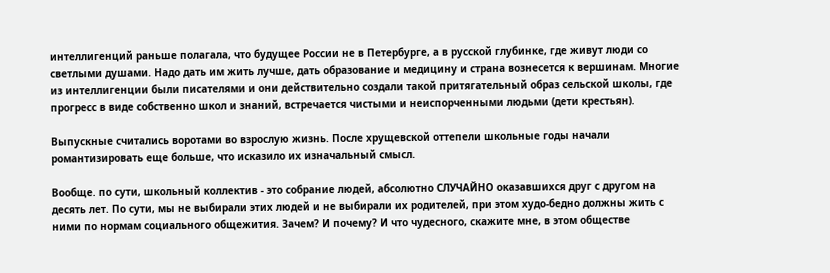интеллигенций раньше полагала, что будущее России не в Петербурге, а в русской глубинке, где живут люди со светлыми душами. Надо дать им жить лучше, дать образование и медицину и страна вознесется к вершинам. Многие из интеллигенции были писателями и они действительно создали такой притягательный образ сельской школы, где прогресс в виде собственно школ и знаний, встречается чистыми и неиспорченными людьми (дети крестьян).

Выпускные считались воротами во взрослую жизнь. После хрущевской оттепели школьные годы начали романтизировать еще больше, что исказило их изначальный смысл.

Вообще. по сути, школьный коллектив - это собрание людей, абсолютно СЛУЧАЙНО оказавшихся друг с другом на десять лет. По сути, мы не выбирали этих людей и не выбирали их родителей, при этом худо-бедно должны жить с ними по нормам социального общежития. Зачем? И почему? И что чудесного, скажите мне, в этом обществе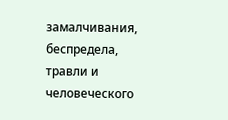замалчивания, беспредела, травли и человеческого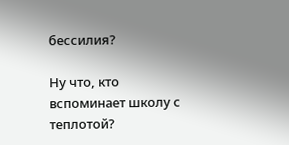бессилия?

Ну что, кто вспоминает школу с теплотой?